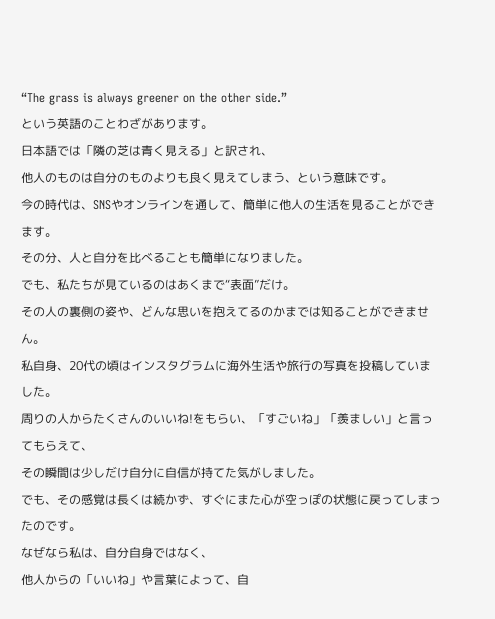“The grass is always greener on the other side.”
という英語のことわざがあります。
日本語では「隣の芝は青く見える」と訳され、
他人のものは自分のものよりも良く見えてしまう、という意味です。
今の時代は、SNSやオンラインを通して、簡単に他人の生活を見ることができます。
その分、人と自分を比べることも簡単になりました。
でも、私たちが見ているのはあくまで“表面”だけ。
その人の裏側の姿や、どんな思いを抱えてるのかまでは知ることができません。
私自身、20代の頃はインスタグラムに海外生活や旅行の写真を投稿していました。
周りの人からたくさんのいいね!をもらい、「すごいね」「羨ましい」と言ってもらえて、
その瞬間は少しだけ自分に自信が持てた気がしました。
でも、その感覚は長くは続かず、すぐにまた心が空っぽの状態に戻ってしまったのです。
なぜなら私は、自分自身ではなく、
他人からの「いいね」や言葉によって、自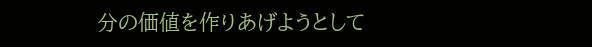分の価値を作りあげようとして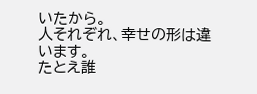いたから。
人それぞれ、幸せの形は違います。
たとえ誰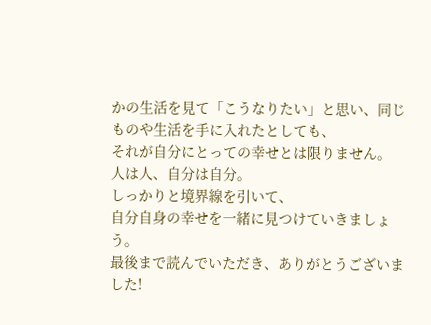かの生活を見て「こうなりたい」と思い、同じものや生活を手に入れたとしても、
それが自分にとっての幸せとは限りません。
人は人、自分は自分。
しっかりと境界線を引いて、
自分自身の幸せを一緒に見つけていきましょう。
最後まで読んでいただき、ありがとうございました!